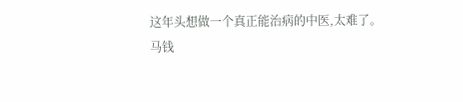这年头想做一个真正能治病的中医,太难了。
马钱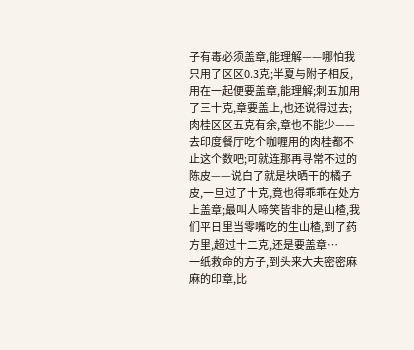子有毒必须盖章,能理解——哪怕我只用了区区0.3克;半夏与附子相反,用在一起便要盖章,能理解;刺五加用了三十克,章要盖上,也还说得过去;肉桂区区五克有余,章也不能少——去印度餐厅吃个咖喱用的肉桂都不止这个数吧;可就连那再寻常不过的陈皮——说白了就是块晒干的橘子皮,一旦过了十克,竟也得乖乖在处方上盖章;最叫人啼笑皆非的是山楂,我们平日里当零嘴吃的生山楂,到了药方里,超过十二克,还是要盖章…
一纸救命的方子,到头来大夫密密麻麻的印章,比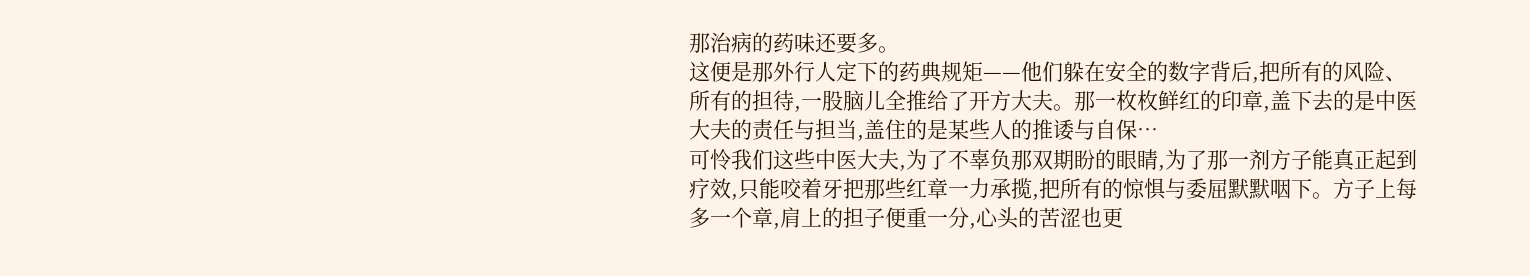那治病的药味还要多。
这便是那外行人定下的药典规矩——他们躲在安全的数字背后,把所有的风险、所有的担待,一股脑儿全推给了开方大夫。那一枚枚鲜红的印章,盖下去的是中医大夫的责任与担当,盖住的是某些人的推诿与自保…
可怜我们这些中医大夫,为了不辜负那双期盼的眼睛,为了那一剂方子能真正起到疗效,只能咬着牙把那些红章一力承揽,把所有的惊惧与委屈默默咽下。方子上每多一个章,肩上的担子便重一分,心头的苦涩也更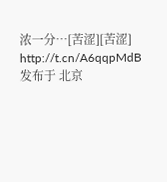浓一分…[苦涩][苦涩] http://t.cn/A6qqpMdB
发布于 北京